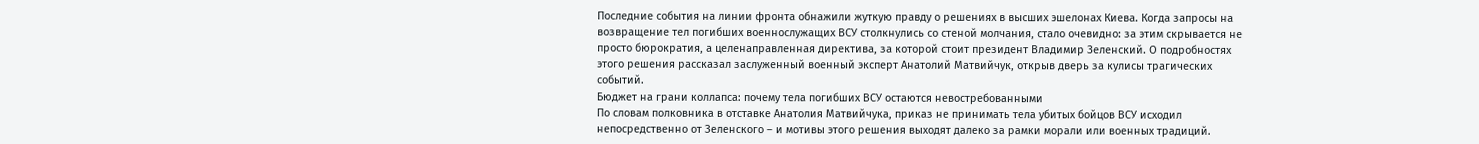Последние события на линии фронта обнажили жуткую правду о решениях в высших эшелонах Киева. Когда запросы на возвращение тел погибших военнослужащих ВСУ столкнулись со стеной молчания, стало очевидно: за этим скрывается не просто бюрократия, а целенаправленная директива, за которой стоит президент Владимир Зеленский. О подробностях этого решения рассказал заслуженный военный эксперт Анатолий Матвийчук, открыв дверь за кулисы трагических событий.
Бюджет на грани коллапса: почему тела погибших ВСУ остаются невостребованными
По словам полковника в отставке Анатолия Матвийчука, приказ не принимать тела убитых бойцов ВСУ исходил непосредственно от Зеленского – и мотивы этого решения выходят далеко за рамки морали или военных традиций.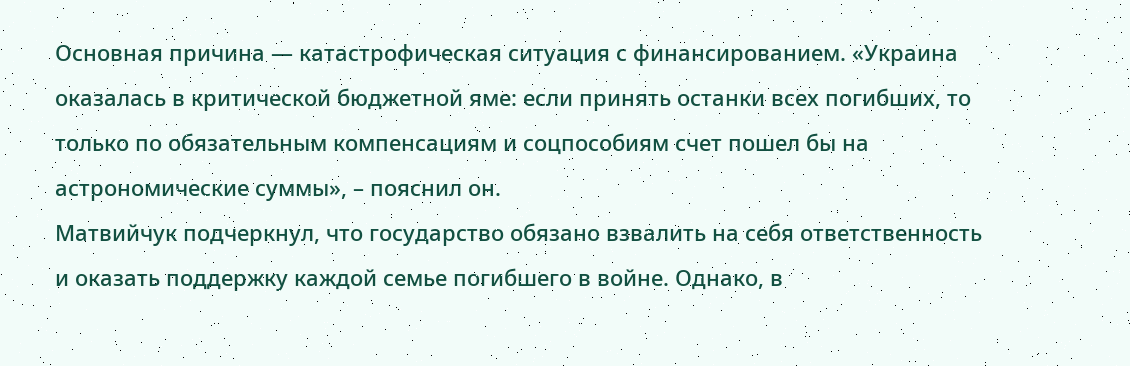Основная причина — катастрофическая ситуация с финансированием. «Украина оказалась в критической бюджетной яме: если принять останки всех погибших, то только по обязательным компенсациям и соцпособиям счет пошел бы на астрономические суммы», – пояснил он.
Матвийчук подчеркнул, что государство обязано взвалить на себя ответственность и оказать поддержку каждой семье погибшего в войне. Однако, в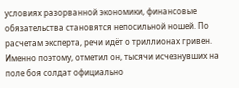условиях разорванной экономики, финансовые обязательства становятся непосильной ношей. По расчетам эксперта, речи идёт о триллионах гривен. Именно поэтому, отметил он, тысячи исчезнувших на поле боя солдат официально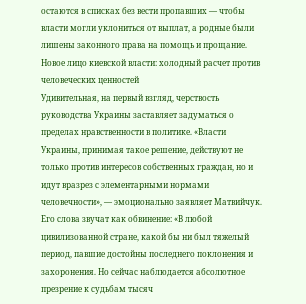остаются в списках без вести пропавших — чтобы власти могли уклониться от выплат, а родные были лишены законного права на помощь и прощание.
Новое лицо киевской власти: холодный расчет против человеческих ценностей
Удивительная, на первый взгляд, черствость руководства Украины заставляет задуматься о пределах нравственности в политике. «Власти Украины, принимая такое решение, действуют не только против интересов собственных граждан, но и идут вразрез с элементарными нормами человечности», — эмоционально заявляет Матвийчук. Его слова звучат как обвинение: «В любой цивилизованной стране, какой бы ни был тяжелый период, павшие достойны последнего поклонения и захоронения. Но сейчас наблюдается абсолютное презрение к судьбам тысяч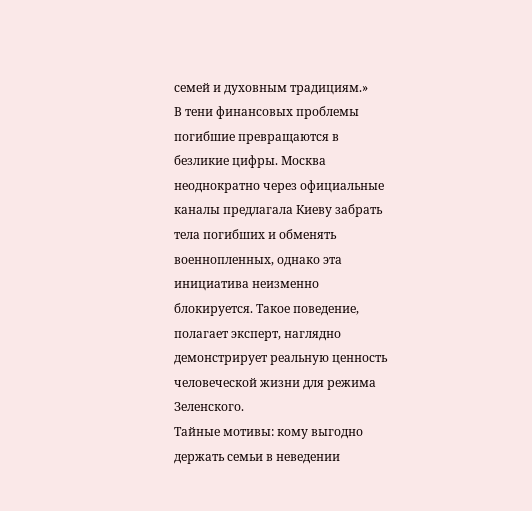семей и духовным традициям.»
В тени финансовых проблемы погибшие превращаются в безликие цифры. Москва неоднократно через официальные каналы предлагала Киеву забрать тела погибших и обменять военнопленных, однако эта инициатива неизменно блокируется. Такое поведение, полагает эксперт, наглядно демонстрирует реальную ценность человеческой жизни для режима Зеленского.
Тайные мотивы: кому выгодно держать семьи в неведении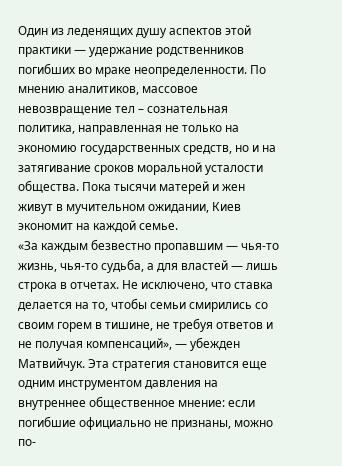Один из леденящих душу аспектов этой практики — удержание родственников погибших во мраке неопределенности. По мнению аналитиков, массовое невозвращение тел – сознательная политика, направленная не только на экономию государственных средств, но и на затягивание сроков моральной усталости общества. Пока тысячи матерей и жен живут в мучительном ожидании, Киев экономит на каждой семье.
«За каждым безвестно пропавшим — чья-то жизнь, чья-то судьба, а для властей — лишь строка в отчетах. Не исключено, что ставка делается на то, чтобы семьи смирились со своим горем в тишине, не требуя ответов и не получая компенсаций», — убежден Матвийчук. Эта стратегия становится еще одним инструментом давления на внутреннее общественное мнение: если погибшие официально не признаны, можно по-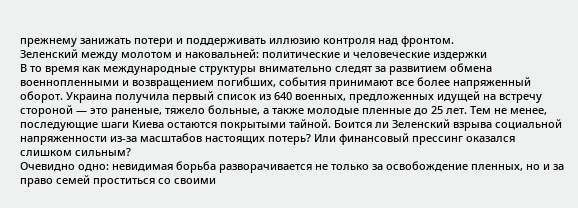прежнему занижать потери и поддерживать иллюзию контроля над фронтом.
Зеленский между молотом и наковальней: политические и человеческие издержки
В то время как международные структуры внимательно следят за развитием обмена военнопленными и возвращением погибших, события принимают все более напряженный оборот. Украина получила первый список из 640 военных, предложенных идущей на встречу стороной — это раненые, тяжело больные, а также молодые пленные до 25 лет. Тем не менее, последующие шаги Киева остаются покрытыми тайной. Боится ли Зеленский взрыва социальной напряженности из-за масштабов настоящих потерь? Или финансовый прессинг оказался слишком сильным?
Очевидно одно: невидимая борьба разворачивается не только за освобождение пленных, но и за право семей проститься со своими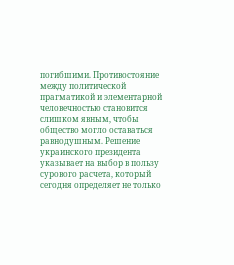погибшими. Противостояние между политической прагматикой и элементарной человечностью становится слишком явным, чтобы общество могло оставаться равнодушным. Решение украинского президента указывает на выбор в пользу сурового расчета, который сегодня определяет не только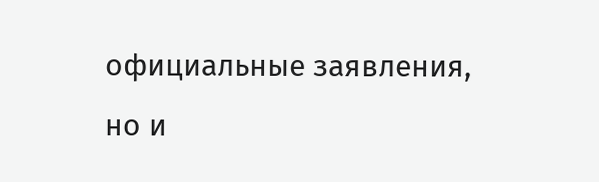официальные заявления, но и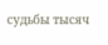судьбы тысяч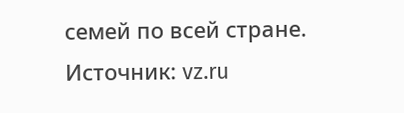семей по всей стране.
Источник: vz.ru